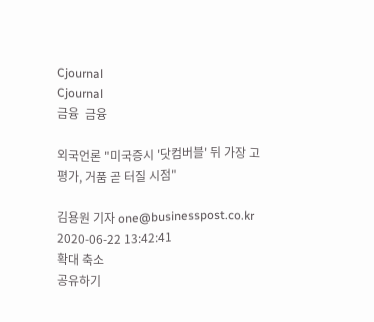Cjournal
Cjournal
금융  금융

외국언론 "미국증시 '닷컴버블' 뒤 가장 고평가, 거품 곧 터질 시점"

김용원 기자 one@businesspost.co.kr 2020-06-22 13:42:41
확대 축소
공유하기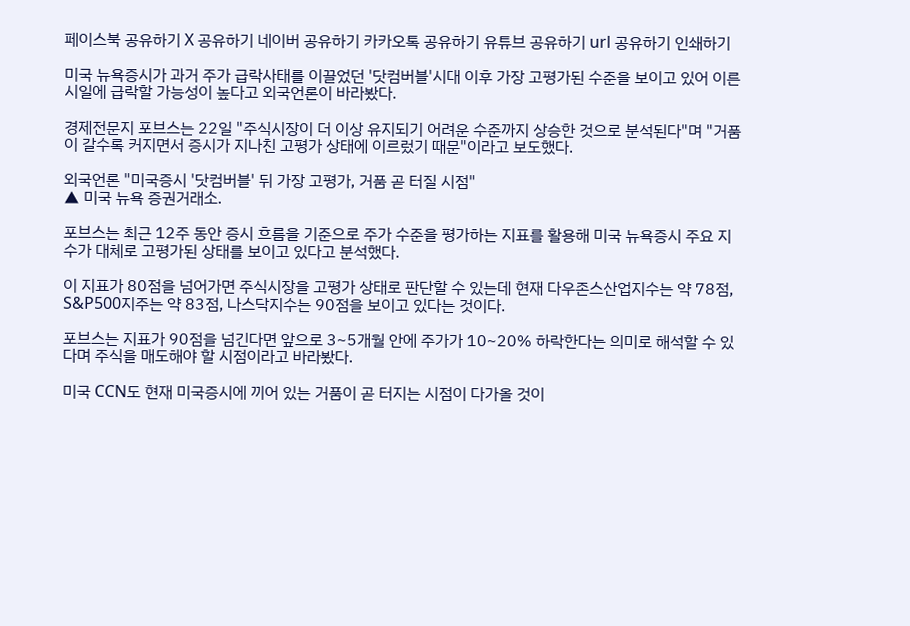페이스북 공유하기 X 공유하기 네이버 공유하기 카카오톡 공유하기 유튜브 공유하기 url 공유하기 인쇄하기

미국 뉴욕증시가 과거 주가 급락사태를 이끌었던 '닷컴버블'시대 이후 가장 고평가된 수준을 보이고 있어 이른 시일에 급락할 가능성이 높다고 외국언론이 바라봤다.

경제전문지 포브스는 22일 "주식시장이 더 이상 유지되기 어려운 수준까지 상승한 것으로 분석된다"며 "거품이 갈수록 커지면서 증시가 지나친 고평가 상태에 이르렀기 때문"이라고 보도했다.

외국언론 "미국증시 '닷컴버블' 뒤 가장 고평가, 거품 곧 터질 시점"
▲ 미국 뉴욕 증권거래소.

포브스는 최근 12주 동안 증시 흐름을 기준으로 주가 수준을 평가하는 지표를 활용해 미국 뉴욕증시 주요 지수가 대체로 고평가된 상태를 보이고 있다고 분석했다.

이 지표가 80점을 넘어가면 주식시장을 고평가 상태로 판단할 수 있는데 현재 다우존스산업지수는 약 78점, S&P500지주는 약 83점, 나스닥지수는 90점을 보이고 있다는 것이다.

포브스는 지표가 90점을 넘긴다면 앞으로 3~5개월 안에 주가가 10~20% 하락한다는 의미로 해석할 수 있다며 주식을 매도해야 할 시점이라고 바라봤다.

미국 CCN도 현재 미국증시에 끼어 있는 거품이 곧 터지는 시점이 다가올 것이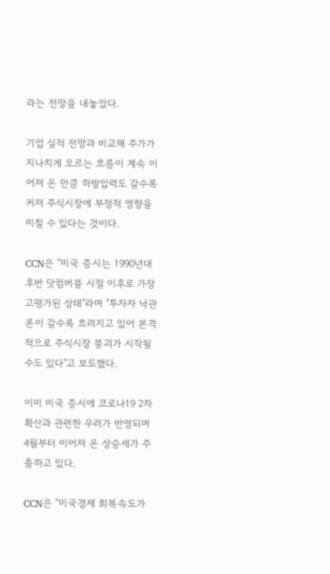라는 전망을 내놓았다.

기업 실적 전망과 비교해 주가가 지나치게 오르는 흐름이 계속 이어져 온 만큼 하방압력도 갈수록 커져 주식시장에 부정적 영향을 미칠 수 있다는 것이다.

CCN은 "미국 증시는 1990년대 후반 닷컴버블 시절 이후로 가장 고평가된 상태"라며 "투자자 낙관론이 갈수록 흐려지고 있어 본격적으로 주식시장 붕괴가 시작될 수도 있다"고 보도했다.

이미 미국 증시에 코로나19 2차 확산과 관련한 우려가 반영되며 4월부터 이어져 온 상승세가 주춤하고 있다.

CCN은 "미국경제 회복속도가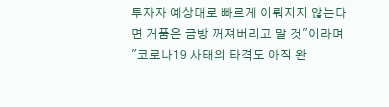투자자 예상대로 빠르게 이뤄지지 않는다면 거품은 금방 꺼져버리고 말 것"이라며 "코로나19 사태의 타격도 아직 완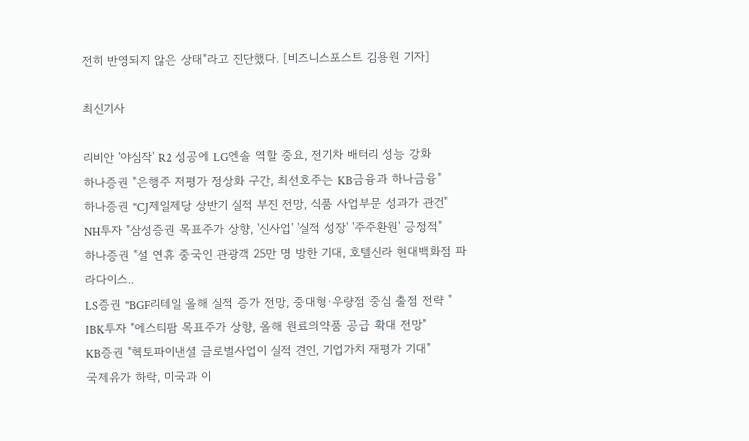전히 반영되지 않은 상태"라고 진단했다. [비즈니스포스트 김용원 기자]

최신기사

리비안 '야심작' R2 성공에 LG엔솔 역할 중요, 전기차 배터리 성능 강화
하나증권 "은행주 저평가 정상화 구간, 최선호주는 KB금융과 하나금융"
하나증권 "CJ제일제당 상반기 실적 부진 전망, 식품 사업부문 성과가 관건"
NH투자 "삼성증권 목표주가 상향, '신사업' '실적 성장' '주주환원' 긍정적"
하나증권 "설 연휴 중국인 관광객 25만 명 방한 기대, 호텔신라 현대백화점 파라다이스..
LS증권 "BGF리테일 올해 실적 증가 전망, 중대형·우량점 중심 출점 전략 "
IBK투자 "에스티팜 목표주가 상향, 올해 원료의약품 공급 확대 전망"
KB증권 "헥토파이낸셜 글로벌사업이 실적 견인, 기업가치 재평가 기대"
국제유가 하락, 미국과 이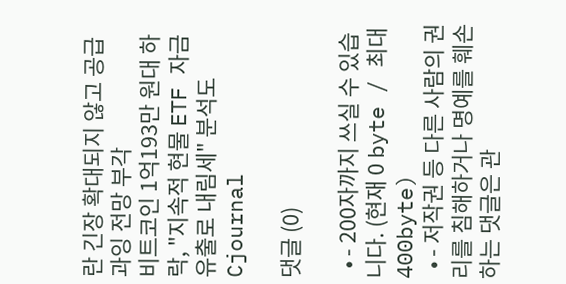란 긴장 확대되지 않고 공급 과잉 전망 부각
비트코인 1억193만 원대 하락, "지속적 현물 ETF 자금유출로 내림세" 분석도
Cjournal

댓글 (0)

  • - 200자까지 쓰실 수 있습니다. (현재 0 byte / 최대 400byte)
  • - 저작권 등 다른 사람의 권리를 침해하거나 명예를 훼손하는 댓글은 관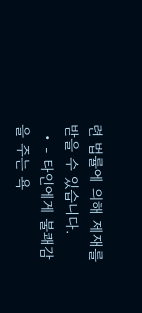련 법률에 의해 제재를 받을 수 있습니다.
  • - 타인에게 불쾌감을 주는 욕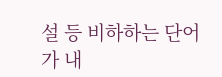설 등 비하하는 단어가 내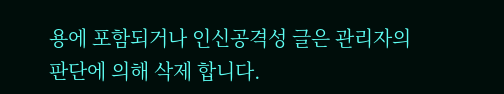용에 포함되거나 인신공격성 글은 관리자의 판단에 의해 삭제 합니다.